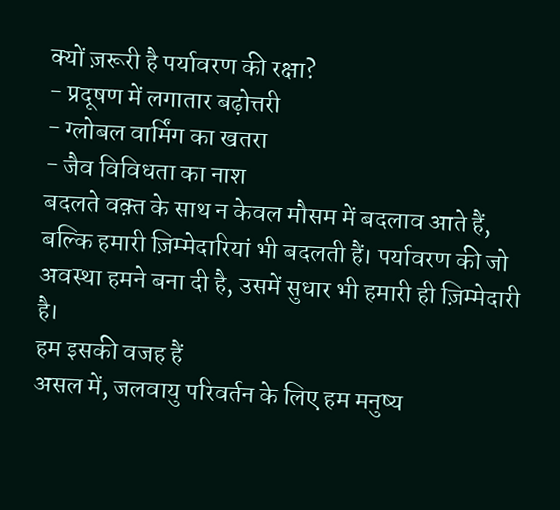क्यों ज़रूरी है पर्यावरण की रक्षा?
- प्रदूषण में लगातार बढ़ोत्तरी
- ग्लोबल वार्मिंग का खतरा
- जैव विविधता का नाश
बदलते वक़्त के साथ न केवल मौसम में बदलाव आते हैं, बल्कि हमारी ज़िम्मेदारियां भी बदलती हैं। पर्यावरण की जो अवस्था हमने बना दी है, उसमें सुधार भी हमारी ही ज़िम्मेदारी है।
हम इसकी वजह हैं
असल में, जलवायु परिवर्तन के लिए हम मनुष्य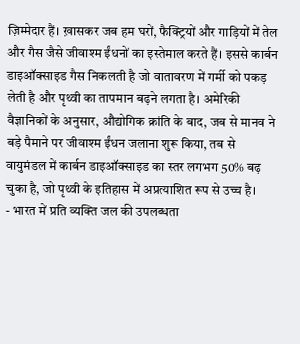ज़िम्मेदार हैं। ख़ासकर जब हम घरों, फैक्ट्रियों और गाड़ियों में तेल और गैस जैसे जीवाश्म ईंधनों का इस्तेमाल करते हैं। इससे कार्बन डाइऑक्साइड गैस निकलती है जो वातावरण में गर्मी को पकड़ लेती है और पृथ्वी का तापमान बढ़ने लगता है। अमेरिकी वैज्ञानिकों के अनुसार, औद्योगिक क्रांति के बाद, जब से मानव ने बड़े पैमाने पर जीवाश्म ईंधन जलाना शुरू किया, तब से वायुमंडल में कार्बन डाइऑक्साइड का स्तर लगभग 50% बढ़ चुका है, जो पृथ्वी के इतिहास में अप्रत्याशित रूप से उच्च है।
- भारत में प्रति व्यक्ति जल की उपलब्धता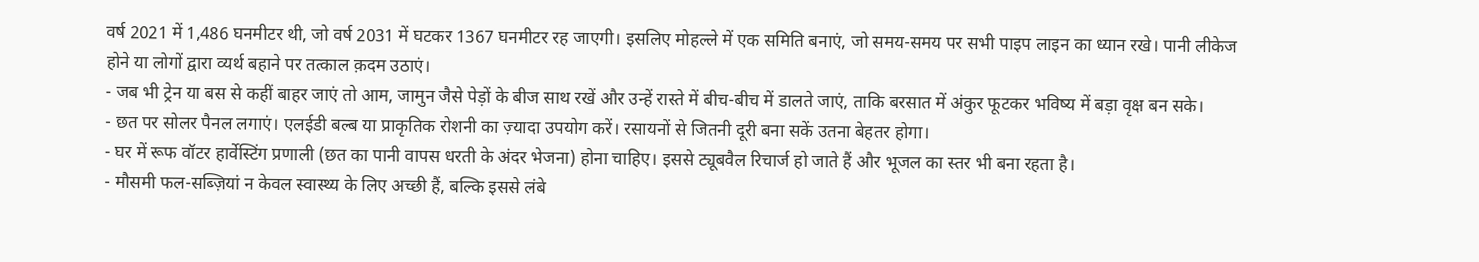वर्ष 2021 में 1,486 घनमीटर थी, जो वर्ष 2031 में घटकर 1367 घनमीटर रह जाएगी। इसलिए मोहल्ले में एक समिति बनाएं, जो समय-समय पर सभी पाइप लाइन का ध्यान रखे। पानी लीकेज होने या लोगों द्वारा व्यर्थ बहाने पर तत्काल क़दम उठाएं।
- जब भी ट्रेन या बस से कहीं बाहर जाएं तो आम, जामुन जैसे पेड़ों के बीज साथ रखें और उन्हें रास्ते में बीच-बीच में डालते जाएं, ताकि बरसात में अंकुर फूटकर भविष्य में बड़ा वृक्ष बन सके।
- छत पर सोलर पैनल लगाएं। एलईडी बल्ब या प्राकृतिक रोशनी का ज़्यादा उपयोग करें। रसायनों से जितनी दूरी बना सकें उतना बेहतर होगा।
- घर में रूफ वॉटर हार्वेस्टिंग प्रणाली (छत का पानी वापस धरती के अंदर भेजना) होना चाहिए। इससे ट्यूबवैल रिचार्ज हो जाते हैं और भूजल का स्तर भी बना रहता है।
- मौसमी फल-सब्ज़ियां न केवल स्वास्थ्य के लिए अच्छी हैं, बल्कि इससे लंबे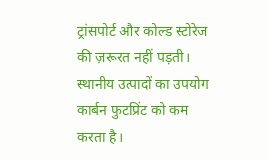ट्रांसपोर्ट और कोल्ड स्टोरेज की ज़रूरत नहीं पड़ती। स्थानीय उत्पादों का उपयोग कार्बन फुटप्रिंट को कम करता है।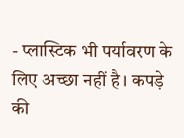- प्लास्टिक भी पर्यावरण के लिए अच्छा नहीं है। कपड़े की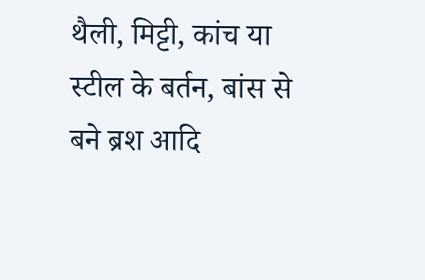थैली, मिट्टी, कांच या स्टील के बर्तन, बांस से बने ब्रश आदि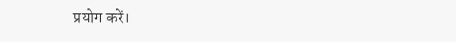प्रयोग करें।